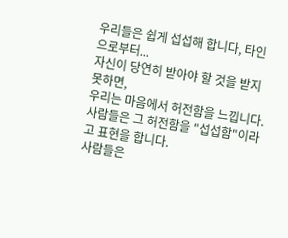우리들은 쉽게 섭섭해 합니다, 타인으로부터...
자신이 당연히 받아야 할 것을 받지 못하면,
우리는 마음에서 허전함을 느낍니다.
사람들은 그 허전함을 "섭섭함"이라고 표현을 합니다.
사람들은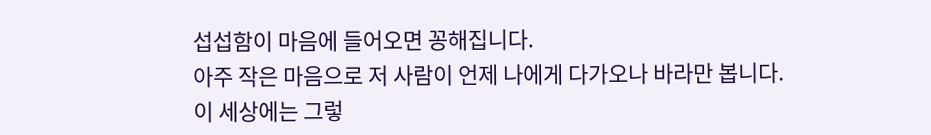섭섭함이 마음에 들어오면 꽁해집니다.
아주 작은 마음으로 저 사람이 언제 나에게 다가오나 바라만 봅니다.
이 세상에는 그렇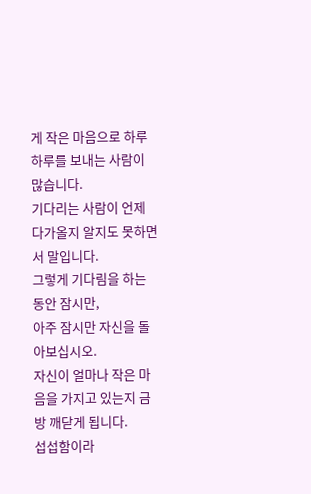게 작은 마음으로 하루 하루를 보내는 사람이 많습니다.
기다리는 사람이 언제 다가올지 알지도 못하면서 말입니다.
그렇게 기다림을 하는 동안 잠시만,
아주 잠시만 자신을 돌아보십시오.
자신이 얼마나 작은 마음을 가지고 있는지 금방 깨닫게 됩니다.
섭섭함이라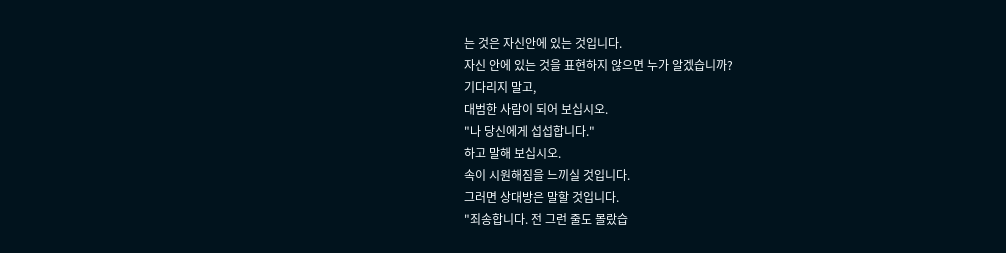는 것은 자신안에 있는 것입니다.
자신 안에 있는 것을 표현하지 않으면 누가 알겠습니까?
기다리지 말고,
대범한 사람이 되어 보십시오.
"나 당신에게 섭섭합니다."
하고 말해 보십시오.
속이 시원해짐을 느끼실 것입니다.
그러면 상대방은 말할 것입니다.
"죄송합니다. 전 그런 줄도 몰랐습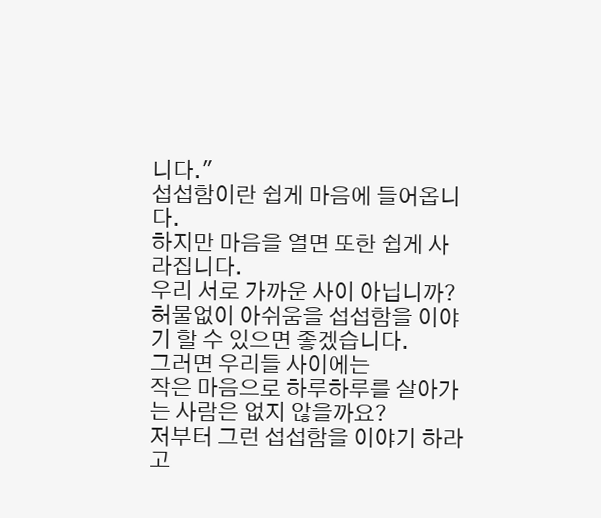니다."
섭섭함이란 쉽게 마음에 들어옵니다.
하지만 마음을 열면 또한 쉽게 사라집니다.
우리 서로 가까운 사이 아닙니까?
허물없이 아쉬움을 섭섭함을 이야기 할 수 있으면 좋겠습니다.
그러면 우리들 사이에는
작은 마음으로 하루하루를 살아가는 사람은 없지 않을까요?
저부터 그런 섭섭함을 이야기 하라고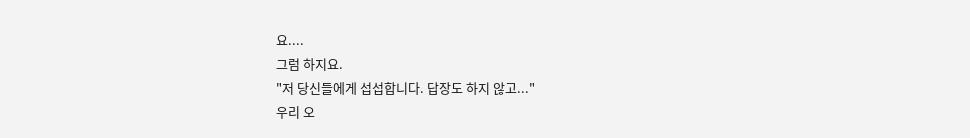요....
그럼 하지요.
"저 당신들에게 섭섭합니다. 답장도 하지 않고..."
우리 오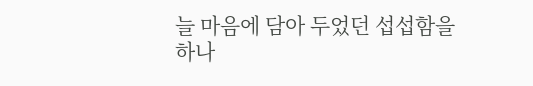늘 마음에 담아 두었던 섭섭함을
하나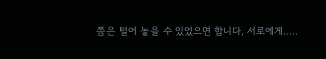쯤은 털어 놓을 수 있었으면 합니다, 서로에게.....